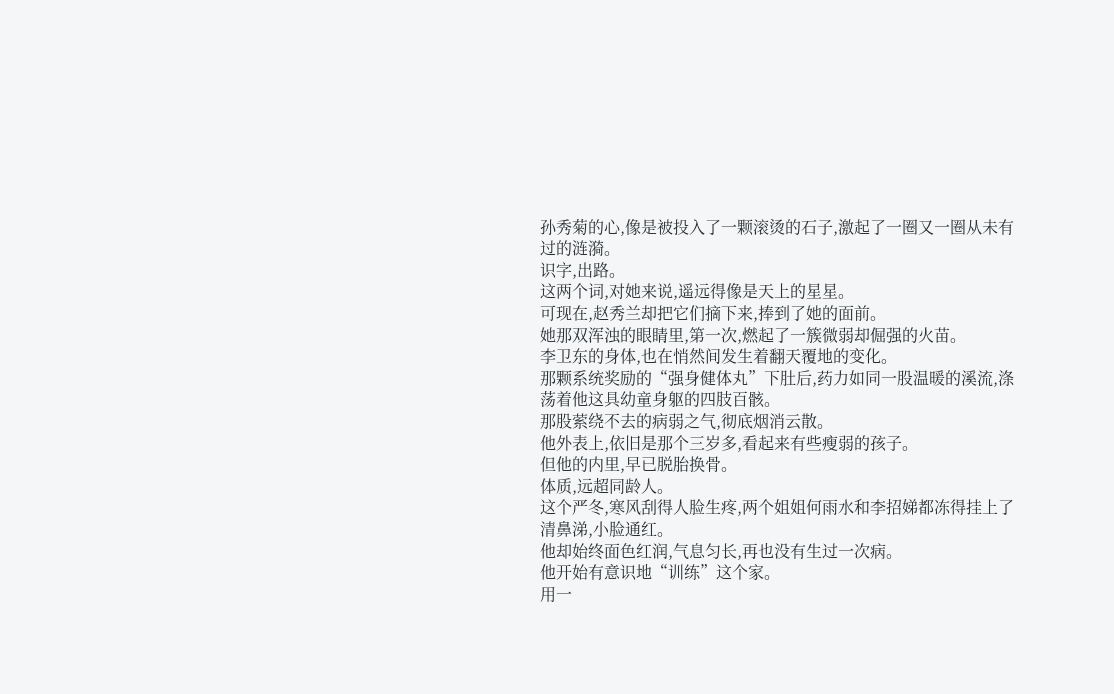孙秀菊的心,像是被投入了一颗滚烫的石子,激起了一圈又一圈从未有过的涟漪。
识字,出路。
这两个词,对她来说,遥远得像是天上的星星。
可现在,赵秀兰却把它们摘下来,捧到了她的面前。
她那双浑浊的眼睛里,第一次,燃起了一簇微弱却倔强的火苗。
李卫东的身体,也在悄然间发生着翻天覆地的变化。
那颗系统奖励的“强身健体丸”下肚后,药力如同一股温暖的溪流,涤荡着他这具幼童身躯的四肢百骸。
那股萦绕不去的病弱之气,彻底烟消云散。
他外表上,依旧是那个三岁多,看起来有些瘦弱的孩子。
但他的内里,早已脱胎换骨。
体质,远超同龄人。
这个严冬,寒风刮得人脸生疼,两个姐姐何雨水和李招娣都冻得挂上了清鼻涕,小脸通红。
他却始终面色红润,气息匀长,再也没有生过一次病。
他开始有意识地“训练”这个家。
用一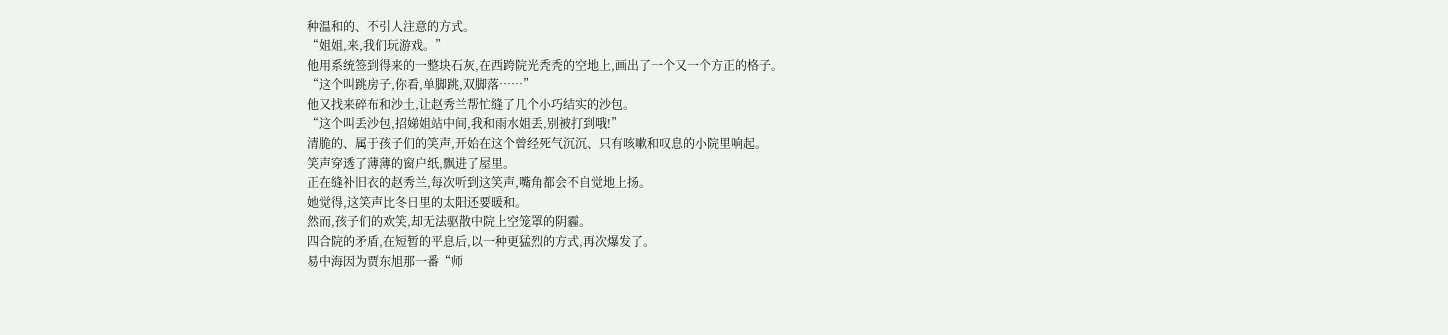种温和的、不引人注意的方式。
“姐姐,来,我们玩游戏。”
他用系统签到得来的一整块石灰,在西跨院光秃秃的空地上,画出了一个又一个方正的格子。
“这个叫跳房子,你看,单脚跳,双脚落……”
他又找来碎布和沙土,让赵秀兰帮忙缝了几个小巧结实的沙包。
“这个叫丢沙包,招娣姐站中间,我和雨水姐丢,别被打到哦!”
清脆的、属于孩子们的笑声,开始在这个曾经死气沉沉、只有咳嗽和叹息的小院里响起。
笑声穿透了薄薄的窗户纸,飘进了屋里。
正在缝补旧衣的赵秀兰,每次听到这笑声,嘴角都会不自觉地上扬。
她觉得,这笑声比冬日里的太阳还要暖和。
然而,孩子们的欢笑,却无法驱散中院上空笼罩的阴霾。
四合院的矛盾,在短暂的平息后,以一种更猛烈的方式,再次爆发了。
易中海因为贾东旭那一番“师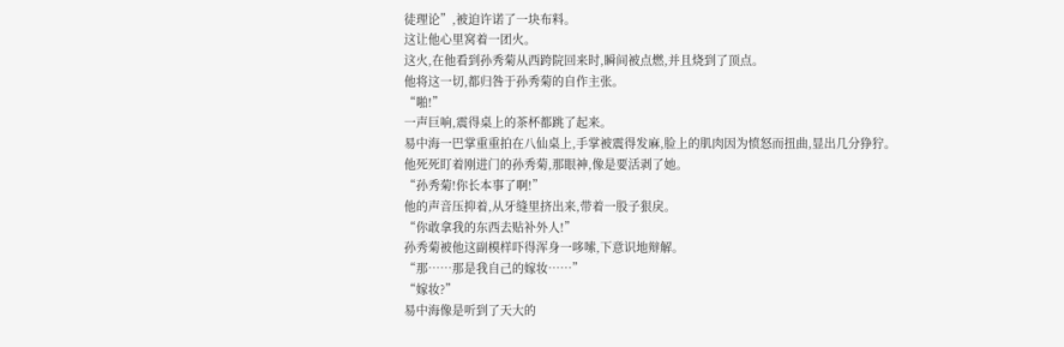徒理论”,被迫许诺了一块布料。
这让他心里窝着一团火。
这火,在他看到孙秀菊从西跨院回来时,瞬间被点燃,并且烧到了顶点。
他将这一切,都归咎于孙秀菊的自作主张。
“啪!”
一声巨响,震得桌上的茶杯都跳了起来。
易中海一巴掌重重拍在八仙桌上,手掌被震得发麻,脸上的肌肉因为愤怒而扭曲,显出几分狰狞。
他死死盯着刚进门的孙秀菊,那眼神,像是要活剥了她。
“孙秀菊!你长本事了啊!”
他的声音压抑着,从牙缝里挤出来,带着一股子狠戾。
“你敢拿我的东西去贴补外人!”
孙秀菊被他这副模样吓得浑身一哆嗦,下意识地辩解。
“那……那是我自己的嫁妆……”
“嫁妆?”
易中海像是听到了天大的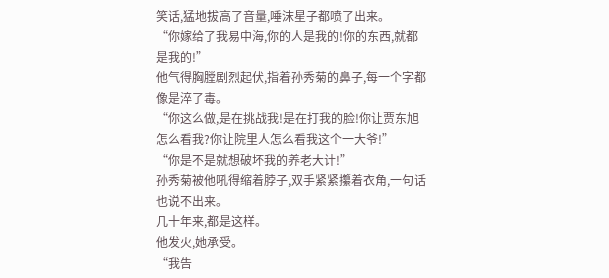笑话,猛地拔高了音量,唾沫星子都喷了出来。
“你嫁给了我易中海,你的人是我的!你的东西,就都是我的!”
他气得胸膛剧烈起伏,指着孙秀菊的鼻子,每一个字都像是淬了毒。
“你这么做,是在挑战我!是在打我的脸!你让贾东旭怎么看我?你让院里人怎么看我这个一大爷!”
“你是不是就想破坏我的养老大计!”
孙秀菊被他吼得缩着脖子,双手紧紧攥着衣角,一句话也说不出来。
几十年来,都是这样。
他发火,她承受。
“我告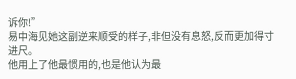诉你!”
易中海见她这副逆来顺受的样子,非但没有息怒,反而更加得寸进尺。
他用上了他最惯用的,也是他认为最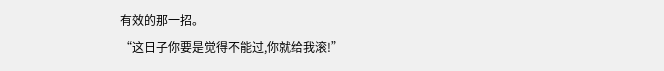有效的那一招。
“这日子你要是觉得不能过,你就给我滚!”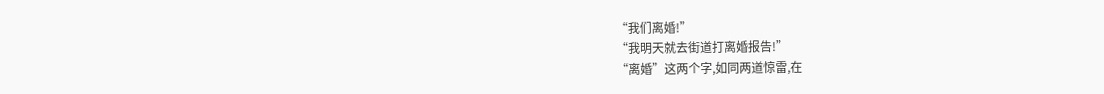“我们离婚!”
“我明天就去街道打离婚报告!”
“离婚”这两个字,如同两道惊雷,在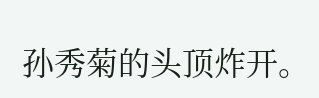孙秀菊的头顶炸开。